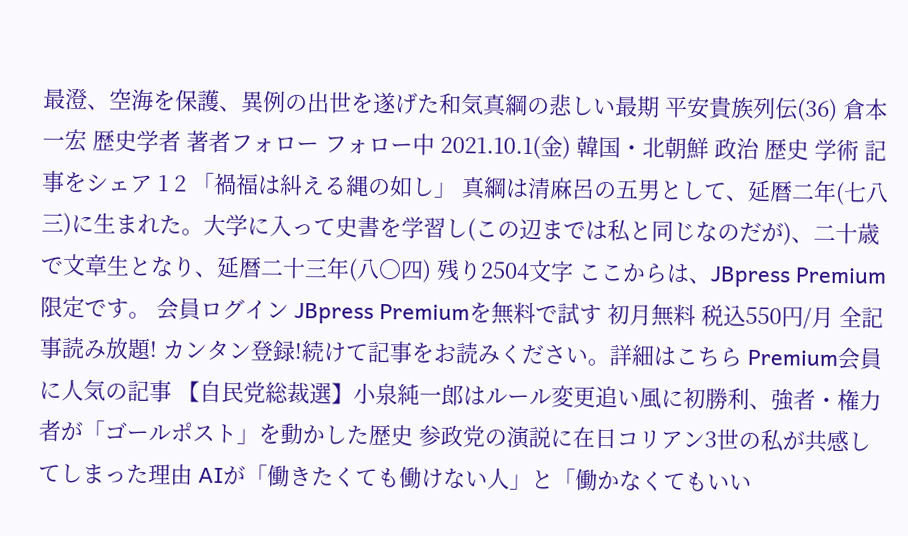最澄、空海を保護、異例の出世を遂げた和気真綱の悲しい最期 平安貴族列伝(36) 倉本 一宏 歴史学者 著者フォロー フォロー中 2021.10.1(金) 韓国・北朝鮮 政治 歴史 学術 記事をシェア 1 2 「禍福は糾える縄の如し」 真綱は清麻呂の五男として、延暦二年(七八三)に生まれた。大学に入って史書を学習し(この辺までは私と同じなのだが)、二十歳で文章生となり、延暦二十三年(八〇四) 残り2504文字 ここからは、JBpress Premium 限定です。 会員ログイン JBpress Premiumを無料で試す 初月無料 税込550円/月 全記事読み放題! カンタン登録!続けて記事をお読みください。詳細はこちら Premium会員に人気の記事 【自民党総裁選】小泉純一郎はルール変更追い風に初勝利、強者・権力者が「ゴールポスト」を動かした歴史 参政党の演説に在日コリアン3世の私が共感してしまった理由 AIが「働きたくても働けない人」と「働かなくてもいい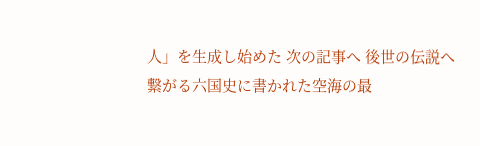人」を生成し始めた 次の記事へ 後世の伝説へ繋がる六国史に書かれた空海の最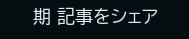期 記事をシェア